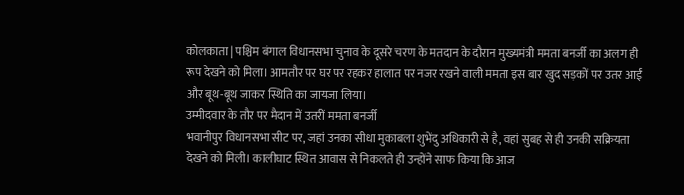कोलकाता | पश्चिम बंगाल विधानसभा चुनाव के दूसरे चरण के मतदान के दौरान मुख्यमंत्री ममता बनर्जी का अलग ही रूप देखने को मिला। आमतौर पर घर पर रहकर हालात पर नजर रखने वाली ममता इस बार खुद सड़कों पर उतर आईं और बूथ-बूथ जाकर स्थिति का जायजा लिया।
उम्मीदवार के तौर पर मैदान में उतरीं ममता बनर्जी
भवानीपुर विधानसभा सीट पर, जहां उनका सीधा मुकाबला शुभेंदु अधिकारी से है, वहां सुबह से ही उनकी सक्रियता देखने को मिली। कालीघाट स्थित आवास से निकलते ही उन्होंने साफ किया कि आज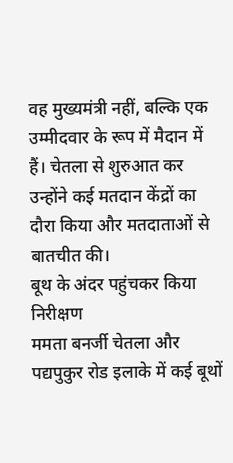वह मुख्यमंत्री नहीं, बल्कि एक उम्मीदवार के रूप में मैदान में हैं। चेतला से शुरुआत कर उन्होंने कई मतदान केंद्रों का दौरा किया और मतदाताओं से बातचीत की।
बूथ के अंदर पहुंचकर किया निरीक्षण
ममता बनर्जी चेतला और पद्यपुकुर रोड इलाके में कई बूथों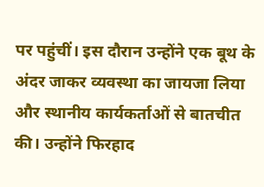पर पहुंचीं। इस दौरान उन्होंने एक बूथ के अंदर जाकर व्यवस्था का जायजा लिया और स्थानीय कार्यकर्ताओं से बातचीत की। उन्होंने फिरहाद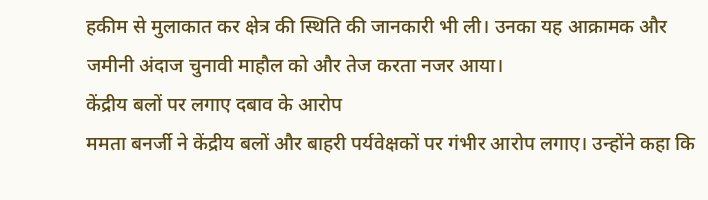हकीम से मुलाकात कर क्षेत्र की स्थिति की जानकारी भी ली। उनका यह आक्रामक और जमीनी अंदाज चुनावी माहौल को और तेज करता नजर आया।
केंद्रीय बलों पर लगाए दबाव के आरोप
ममता बनर्जी ने केंद्रीय बलों और बाहरी पर्यवेक्षकों पर गंभीर आरोप लगाए। उन्होंने कहा कि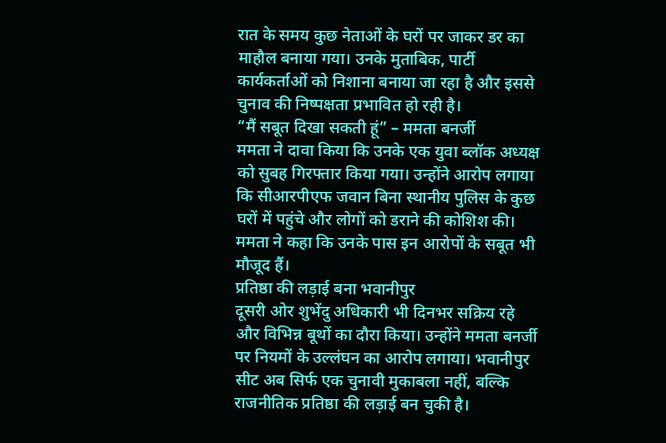रात के समय कुछ नेताओं के घरों पर जाकर डर का माहौल बनाया गया। उनके मुताबिक, पार्टी कार्यकर्ताओं को निशाना बनाया जा रहा है और इससे चुनाव की निष्पक्षता प्रभावित हो रही है।
“मैं सबूत दिखा सकती हूं” – ममता बनर्जी
ममता ने दावा किया कि उनके एक युवा ब्लॉक अध्यक्ष को सुबह गिरफ्तार किया गया। उन्होंने आरोप लगाया कि सीआरपीएफ जवान बिना स्थानीय पुलिस के कुछ घरों में पहुंचे और लोगों को डराने की कोशिश की। ममता ने कहा कि उनके पास इन आरोपों के सबूत भी मौजूद हैं।
प्रतिष्ठा की लड़ाई बना भवानीपुर
दूसरी ओर शुभेंदु अधिकारी भी दिनभर सक्रिय रहे और विभिन्न बूथों का दौरा किया। उन्होंने ममता बनर्जी पर नियमों के उल्लंघन का आरोप लगाया। भवानीपुर सीट अब सिर्फ एक चुनावी मुकाबला नहीं, बल्कि राजनीतिक प्रतिष्ठा की लड़ाई बन चुकी है।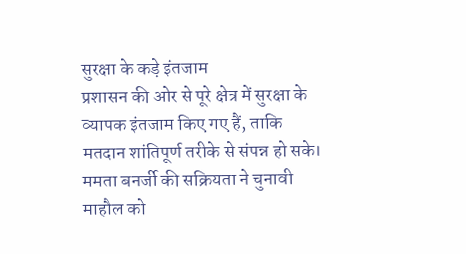सुरक्षा के कड़े इंतजाम
प्रशासन की ओर से पूरे क्षेत्र में सुरक्षा के व्यापक इंतजाम किए गए हैं, ताकि मतदान शांतिपूर्ण तरीके से संपन्न हो सके। ममता बनर्जी की सक्रियता ने चुनावी माहौल को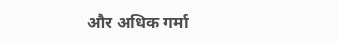और अधिक गर्मा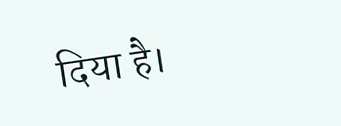दिया है।